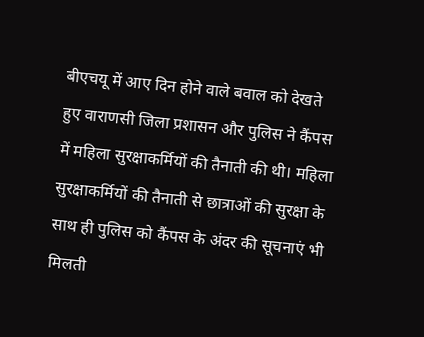बीएचयू में आए दिन होने वाले बवाल को देखते हुए वाराणसी जिला प्रशासन और पुलिस ने कैंपस में महिला सुरक्षाकर्मियों की तैनाती की थी। महिला सुरक्षाकर्मियों की तैनाती से छात्राओं की सुरक्षा के साथ ही पुलिस को कैंपस के अंदर की सूचनाएं भी मिलती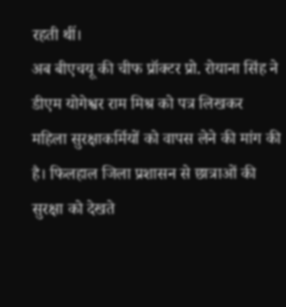रहती थीं।
अब बीएचयू की चीफ प्रॉक्टर प्रो. रोयाना सिंह ने डीएम योगेश्वर राम मिश्र को पत्र लिखकर महिला सुरक्षाकर्मियों को वापस लेने की मांग की है। फिलहाल जिला प्रशासन से छात्राओं की सुरक्षा को देखते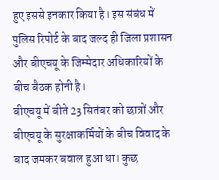हुए इससे इनकार किया है। इस संबंध में पुलिस रिपोर्ट के बाद जल्द ही जिला प्रशासन और बीएचयू के जिम्मेदार अधिकारियों के बीच बैठक होनी है।
बीएचयू में बीते 23 सितंबर को छात्रों और बीएचयू के सुरक्षाकर्मियों के बीच विवाद के बाद जमकर बवाल हुआ था। कुछ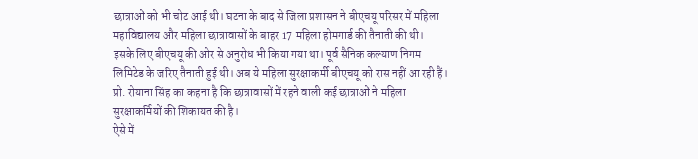छात्राओं को भी चोट आई थी। घटना के बाद से जिला प्रशासन ने बीएचयू परिसर में महिला महाविद्यालय और महिला छात्रावासों के बाहर 17 महिला होमगार्ड की तैनाती की थी।
इसके लिए बीएचयू की ओर से अनुरोध भी किया गया था। पूर्व सैनिक कल्याण निगम लिमिटेड के जरिए तैनाती हुई थी। अब ये महिला सुरक्षाकर्मी बीएचयू को रास नहीं आ रही हैं। प्रो. रोयाना सिंह का कहना है कि छात्रावासों में रहने वाली कई छात्राओं ने महिला सुरक्षाकर्मियों की शिकायत की है।
ऐसे में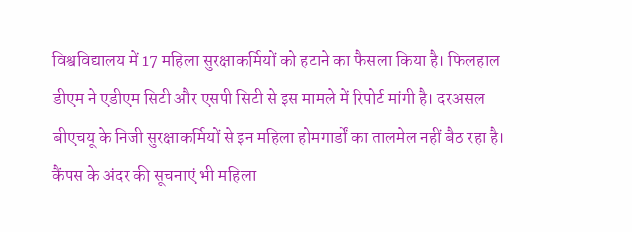विश्वविद्यालय में 17 महिला सुरक्षाकर्मियों को हटाने का फैसला किया है। फिलहाल डीएम ने एडीएम सिटी और एसपी सिटी से इस मामले में रिपोर्ट मांगी है। दरअसल बीएचयू के निजी सुरक्षाकर्मियों से इन महिला होमगार्डों का तालमेल नहीं बैठ रहा है।
कैंपस के अंदर की सूचनाएं भी महिला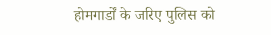होमगार्डों के जरिए पुलिस को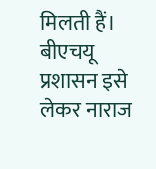मिलती हैं। बीएचयू प्रशासन इसे लेकर नाराज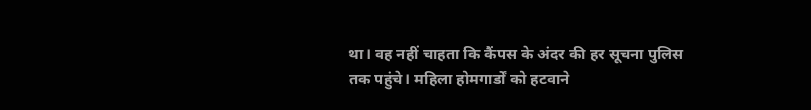था। वह नहीं चाहता कि कैंपस के अंदर की हर सूचना पुलिस तक पहुंचे। महिला होमगार्डों को हटवाने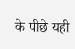के पीछे यही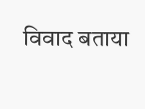विवाद बताया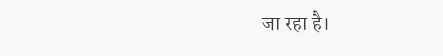जा रहा है।